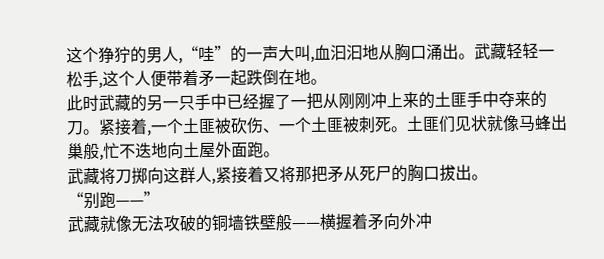这个狰狞的男人,“哇”的一声大叫,血汩汩地从胸口涌出。武藏轻轻一松手,这个人便带着矛一起跌倒在地。
此时武藏的另一只手中已经握了一把从刚刚冲上来的土匪手中夺来的刀。紧接着,一个土匪被砍伤、一个土匪被刺死。土匪们见状就像马蜂出巢般,忙不迭地向土屋外面跑。
武藏将刀掷向这群人,紧接着又将那把矛从死尸的胸口拔出。
“别跑——”
武藏就像无法攻破的铜墙铁壁般——横握着矛向外冲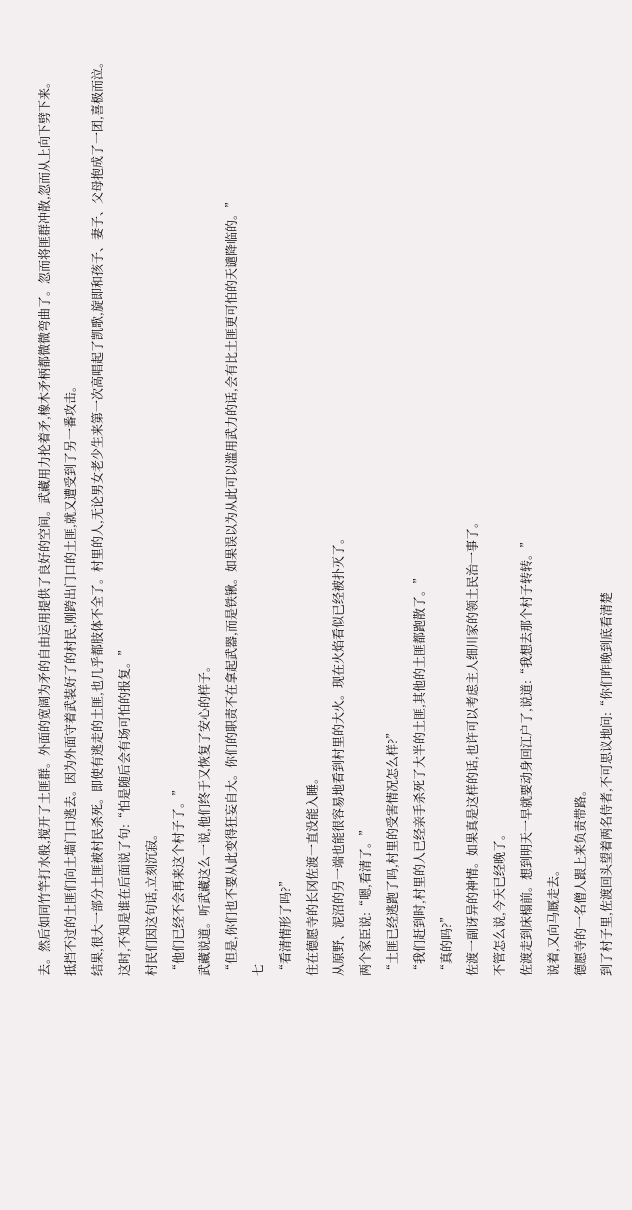去。然后如同竹竿打水般,搅开了土匪群。外面的宽阔为矛的自由运用提供了良好的空间。武藏用力抡着矛,橡木矛柄都微微弯曲了。忽而将匪群冲散,忽而从上向下劈下来。
抵挡不过的土匪们向土墙门口逃去。因为外面守着武装好了的村民,刚跨出门口的土匪,就又遭受到了另一番攻击。
结果,很大一部分土匪被村民杀死。即使有逃走的土匪,也几乎都肢体不全了。村里的人,无论男女老少生来第一次高唱起了凯歌,旋即和孩子、妻子、父母抱成了一团,喜极而泣。
这时,不知是谁在后面说了句:“怕是随后会有场可怕的报复。”
村民们因这句话,立刻沉寂。
“他们已经不会再来这个村子了。”
武藏说道。听武藏这么一说,他们终于又恢复了安心的样子。
“但是,你们也不要从此变得狂妄自大。你们的职责不在拿起武器,而是铁锹。如果误以为从此可以滥用武力的话,会有比土匪更可怕的天谴降临的。”
七
“看清情形了吗?”
住在德愿寺的长冈佐渡一直没能入睡。
从原野、泥沼的另一端也能很容易地看到村里的大火。现在火焰看似已经被扑灭了。
两个家臣说:“嗯,看清了。”
“土匪已经逃跑了吗,村里的受害情况怎么样?”
“我们赶到时,村里的人已经亲手杀死了大半的土匪,其他的土匪都跑散了。”
“真的吗?”
佐渡一副讶异的神情。如果真是这样的话,也许可以考虑主人细川家的领土民治一事了。
不管怎么说,今天已经晚了。
佐渡走到床榻前。想到明天一早就要动身回江户了,说道:“我想去那个村子转转。”
说着,又向马厩走去。
德愿寺的一名僧人跟上来负责带路。
到了村子里,佐渡回头望着两名侍者,不可思议地问:“你们昨晚到底看清楚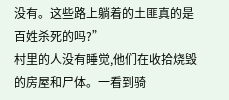没有。这些路上躺着的土匪真的是百姓杀死的吗?”
村里的人没有睡觉,他们在收拾烧毁的房屋和尸体。一看到骑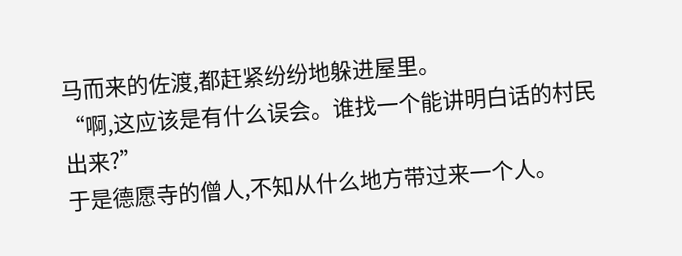马而来的佐渡,都赶紧纷纷地躲进屋里。
“啊,这应该是有什么误会。谁找一个能讲明白话的村民出来?”
于是德愿寺的僧人,不知从什么地方带过来一个人。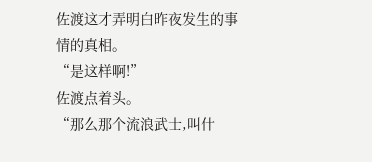佐渡这才弄明白昨夜发生的事情的真相。
“是这样啊!”
佐渡点着头。
“那么那个流浪武士,叫什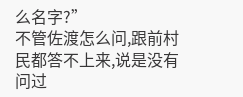么名字?”
不管佐渡怎么问,跟前村民都答不上来,说是没有问过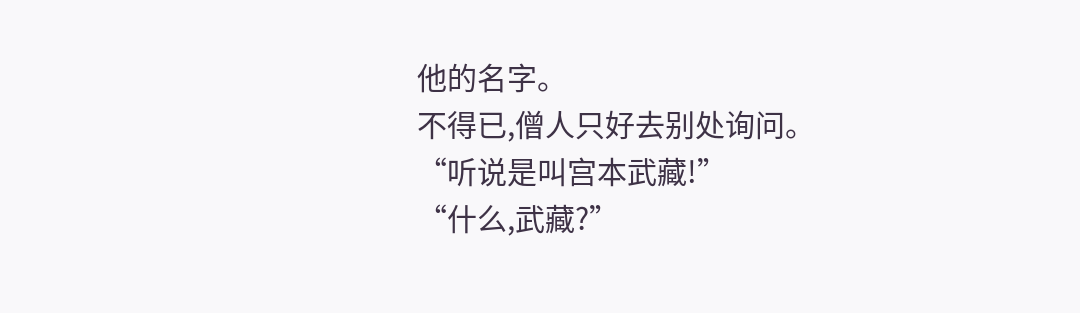他的名字。
不得已,僧人只好去别处询问。
“听说是叫宫本武藏!”
“什么,武藏?”